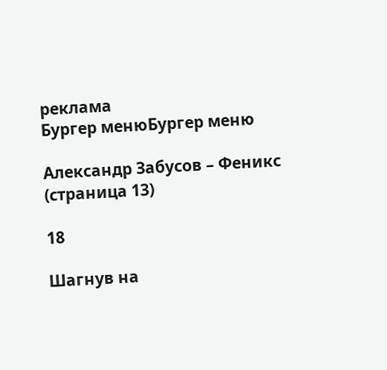реклама
Бургер менюБургер меню

Александр Забусов – Феникс (страница 13)

18

Шагнув на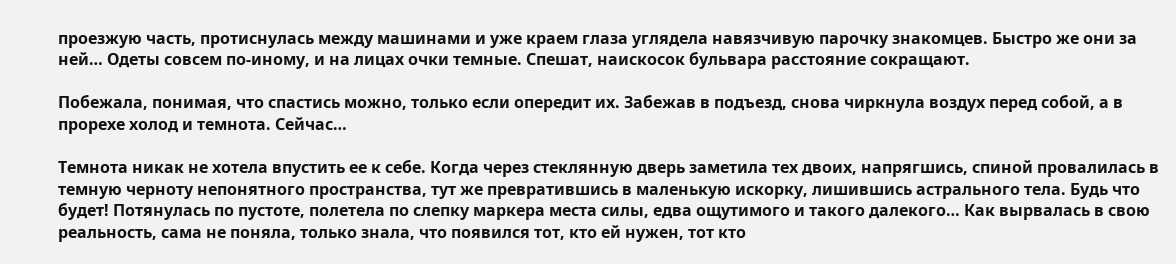проезжую часть, протиснулась между машинами и уже краем глаза углядела навязчивую парочку знакомцев. Быстро же они за ней… Одеты совсем по-иному, и на лицах очки темные. Спешат, наискосок бульвара расстояние сокращают.

Побежала, понимая, что спастись можно, только если опередит их. Забежав в подъезд, снова чиркнула воздух перед собой, а в прорехе холод и темнота. Сейчас…

Темнота никак не хотела впустить ее к себе. Когда через стеклянную дверь заметила тех двоих, напрягшись, спиной провалилась в темную черноту непонятного пространства, тут же превратившись в маленькую искорку, лишившись астрального тела. Будь что будет! Потянулась по пустоте, полетела по слепку маркера места силы, едва ощутимого и такого далекого… Как вырвалась в свою реальность, сама не поняла, только знала, что появился тот, кто ей нужен, тот кто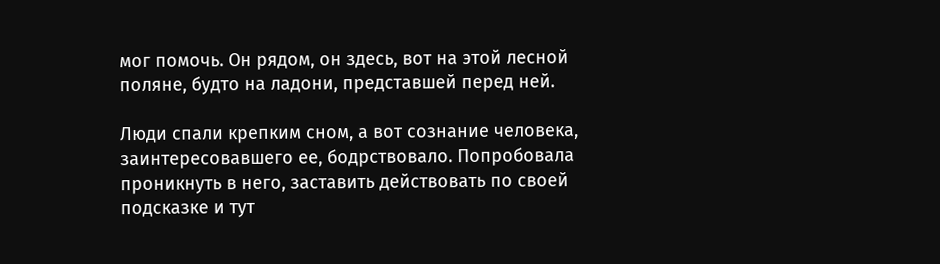мог помочь. Он рядом, он здесь, вот на этой лесной поляне, будто на ладони, представшей перед ней.

Люди спали крепким сном, а вот сознание человека, заинтересовавшего ее, бодрствовало. Попробовала проникнуть в него, заставить действовать по своей подсказке и тут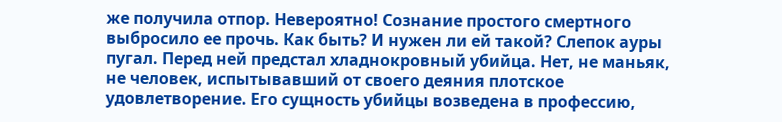же получила отпор. Невероятно! Сознание простого смертного выбросило ее прочь. Как быть? И нужен ли ей такой? Слепок ауры пугал. Перед ней предстал хладнокровный убийца. Нет, не маньяк, не человек, испытывавший от своего деяния плотское удовлетворение. Его сущность убийцы возведена в профессию,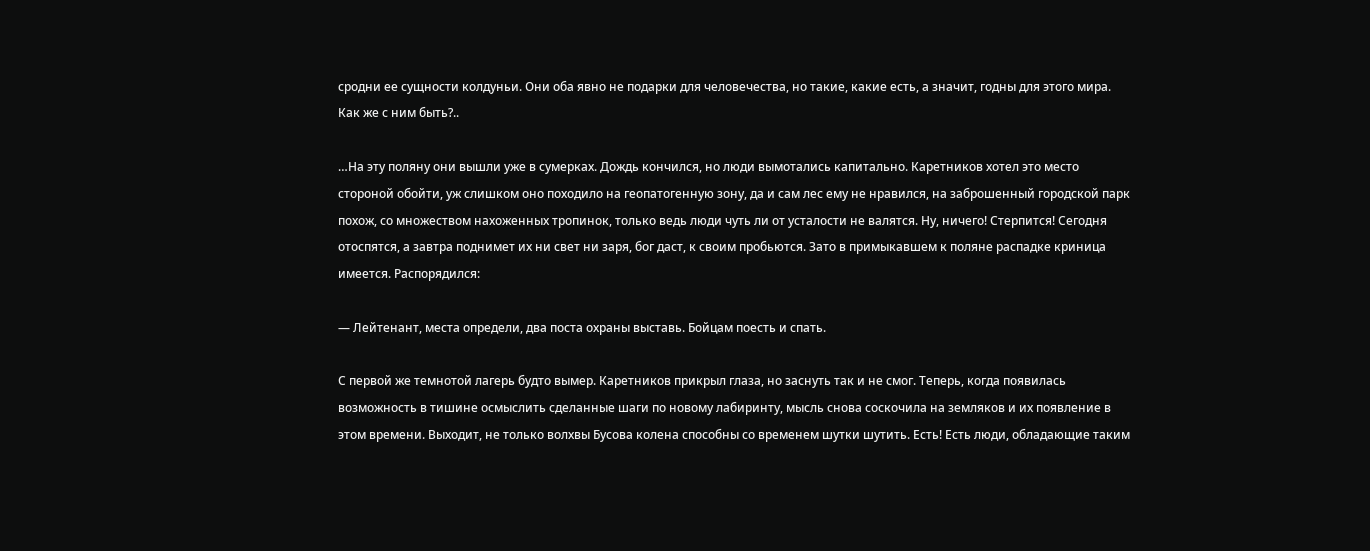сродни ее сущности колдуньи. Они оба явно не подарки для человечества, но такие, какие есть, а значит, годны для этого мира. Как же с ним быть?..

…На эту поляну они вышли уже в сумерках. Дождь кончился, но люди вымотались капитально. Каретников хотел это место стороной обойти, уж слишком оно походило на геопатогенную зону, да и сам лес ему не нравился, на заброшенный городской парк похож, со множеством нахоженных тропинок, только ведь люди чуть ли от усталости не валятся. Ну, ничего! Стерпится! Сегодня отоспятся, а завтра поднимет их ни свет ни заря, бог даст, к своим пробьются. Зато в примыкавшем к поляне распадке криница имеется. Распорядился:

— Лейтенант, места определи, два поста охраны выставь. Бойцам поесть и спать.

С первой же темнотой лагерь будто вымер. Каретников прикрыл глаза, но заснуть так и не смог. Теперь, когда появилась возможность в тишине осмыслить сделанные шаги по новому лабиринту, мысль снова соскочила на земляков и их появление в этом времени. Выходит, не только волхвы Бусова колена способны со временем шутки шутить. Есть! Есть люди, обладающие таким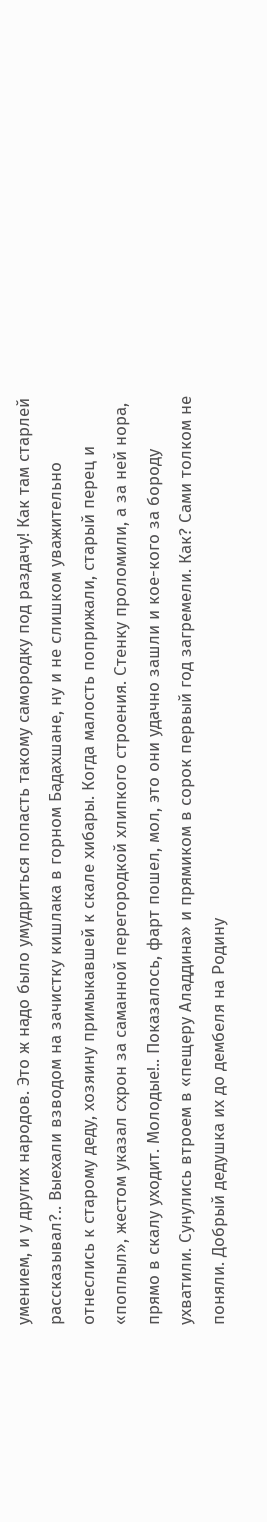умением, и у других народов. Это ж надо было умудриться попасть такому самородку под раздачу! Как там старлей рассказывал?.. Выехали взводом на зачистку кишлака в горном Бадахшане, ну и не слишком уважительно отнеслись к старому деду, хозяину примыкавшей к скале хибары. Когда малость поприжали, старый перец и «поплыл», жестом указал схрон за саманной перегородкой хлипкого строения. Стенку проломили, а за ней нора, прямо в скалу уходит. Молодые!.. Показалось, фарт пошел, мол, это они удачно зашли и кое-кого за бороду ухватили. Сунулись втроем в «пещеру Аладдина» и прямиком в сорок первый год загремели. Как? Сами толком не поняли. Добрый дедушка их до дембеля на Родину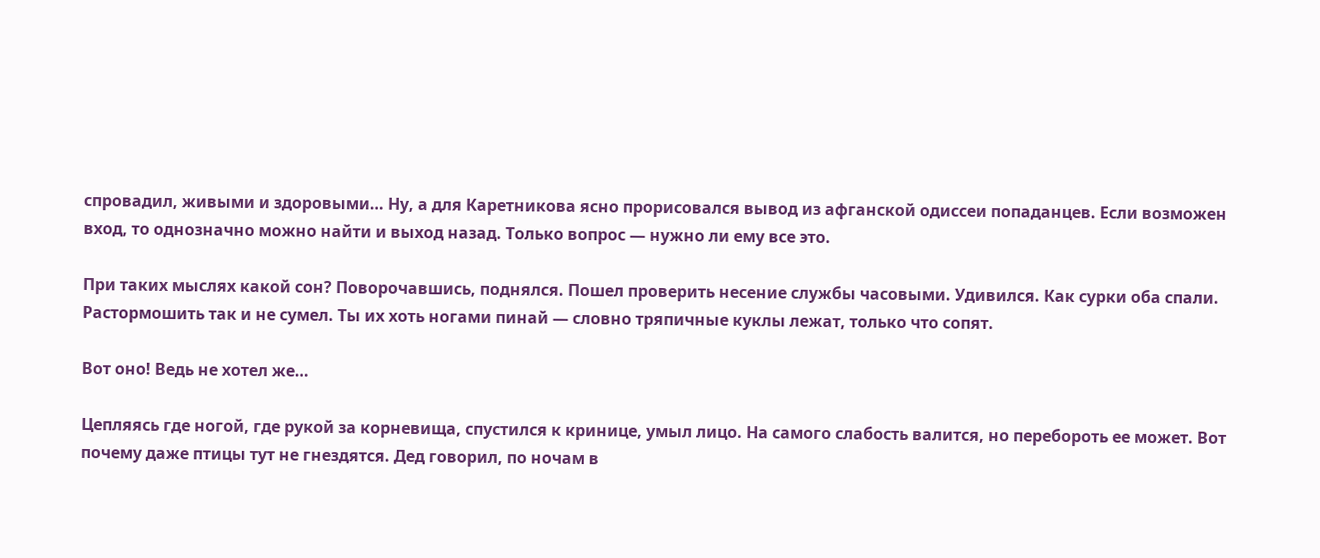спровадил, живыми и здоровыми… Ну, а для Каретникова ясно прорисовался вывод из афганской одиссеи попаданцев. Если возможен вход, то однозначно можно найти и выход назад. Только вопрос — нужно ли ему все это.

При таких мыслях какой сон? Поворочавшись, поднялся. Пошел проверить несение службы часовыми. Удивился. Как сурки оба спали. Растормошить так и не сумел. Ты их хоть ногами пинай — словно тряпичные куклы лежат, только что сопят.

Вот оно! Ведь не хотел же…

Цепляясь где ногой, где рукой за корневища, спустился к кринице, умыл лицо. На самого слабость валится, но перебороть ее может. Вот почему даже птицы тут не гнездятся. Дед говорил, по ночам в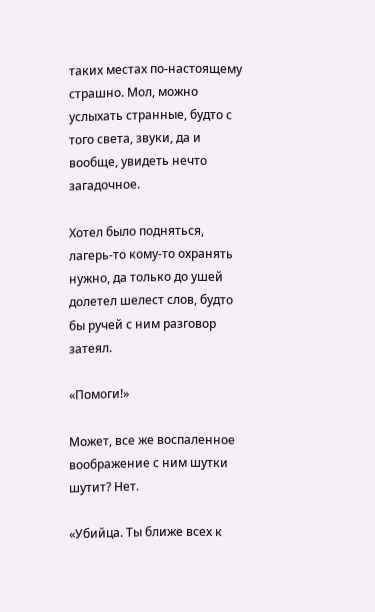таких местах по-настоящему страшно. Мол, можно услыхать странные, будто с того света, звуки, да и вообще, увидеть нечто загадочное.

Хотел было подняться, лагерь-то кому-то охранять нужно, да только до ушей долетел шелест слов, будто бы ручей с ним разговор затеял.

«Помоги!»

Может, все же воспаленное воображение с ним шутки шутит? Нет.

«Убийца. Ты ближе всех к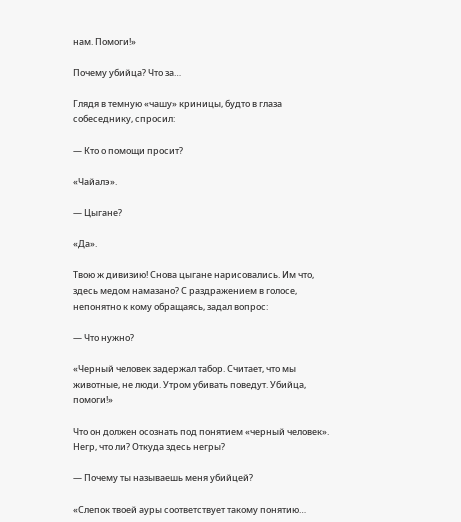нам. Помоги!»

Почему убийца? Что за…

Глядя в темную «чашу» криницы, будто в глаза собеседнику, спросил:

— Кто о помощи просит?

«Чайалэ».

— Цыгане?

«Да».

Твою ж дивизию! Снова цыгане нарисовались. Им что, здесь медом намазано? С раздражением в голосе, непонятно к кому обращаясь, задал вопрос:

— Что нужно?

«Черный человек задержал табор. Считает, что мы животные, не люди. Утром убивать поведут. Убийца, помоги!»

Что он должен осознать под понятием «черный человек». Негр, что ли? Откуда здесь негры?

— Почему ты называешь меня убийцей?

«Слепок твоей ауры соответствует такому понятию…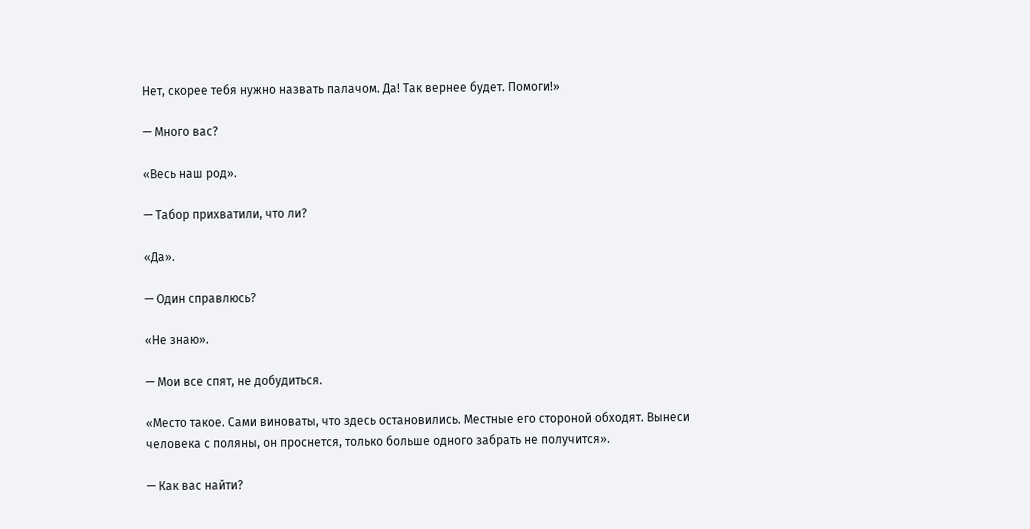Нет, скорее тебя нужно назвать палачом. Да! Так вернее будет. Помоги!»

— Много вас?

«Весь наш род».

— Табор прихватили, что ли?

«Да».

— Один справлюсь?

«Не знаю».

— Мои все спят, не добудиться.

«Место такое. Сами виноваты, что здесь остановились. Местные его стороной обходят. Вынеси человека с поляны, он проснется, только больше одного забрать не получится».

— Как вас найти?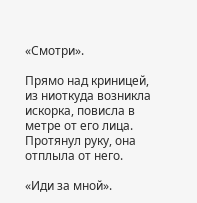«Смотри».

Прямо над криницей, из ниоткуда возникла искорка, повисла в метре от его лица. Протянул руку, она отплыла от него.

«Иди за мной».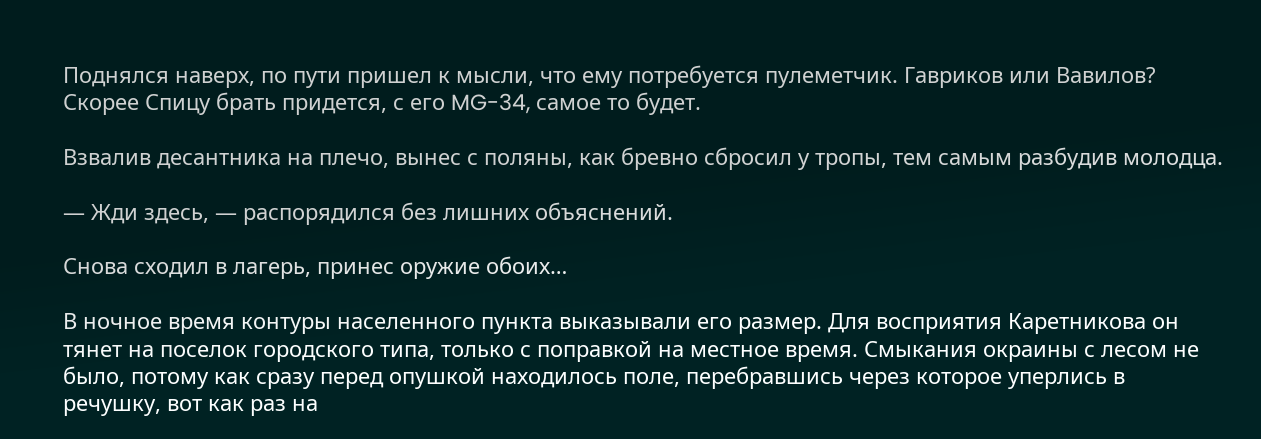Поднялся наверх, по пути пришел к мысли, что ему потребуется пулеметчик. Гавриков или Вавилов? Скорее Спицу брать придется, с его MG-34, самое то будет.

Взвалив десантника на плечо, вынес с поляны, как бревно сбросил у тропы, тем самым разбудив молодца.

— Жди здесь, — распорядился без лишних объяснений.

Снова сходил в лагерь, принес оружие обоих…

В ночное время контуры населенного пункта выказывали его размер. Для восприятия Каретникова он тянет на поселок городского типа, только с поправкой на местное время. Смыкания окраины с лесом не было, потому как сразу перед опушкой находилось поле, перебравшись через которое уперлись в речушку, вот как раз на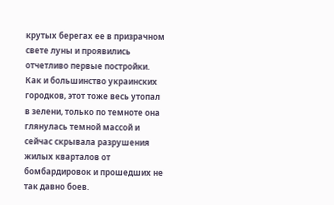крутых берегах ее в призрачном свете луны и проявились отчетливо первые постройки. Как и большинство украинских городков, этот тоже весь утопал в зелени, только по темноте она глянулась темной массой и сейчас скрывала разрушения жилых кварталов от бомбардировок и прошедших не так давно боев.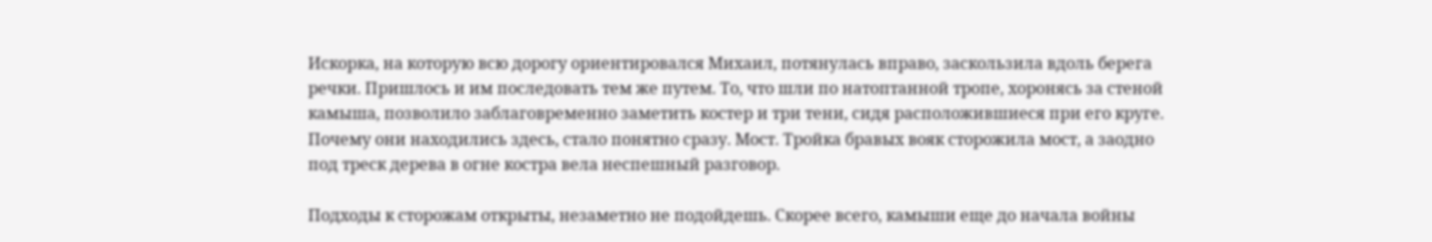Искорка, на которую всю дорогу ориентировался Михаил, потянулась вправо, заскользила вдоль берега речки. Пришлось и им последовать тем же путем. То, что шли по натоптанной тропе, хоронясь за стеной камыша, позволило заблаговременно заметить костер и три тени, сидя расположившиеся при его круге. Почему они находились здесь, стало понятно сразу. Мост. Тройка бравых вояк сторожила мост, а заодно под треск дерева в огне костра вела неспешный разговор.

Подходы к сторожам открыты, незаметно не подойдешь. Скорее всего, камыши еще до начала войны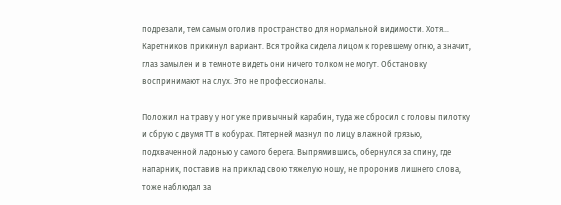подрезали, тем самым оголив пространство для нормальной видимости. Хотя… Каретников прикинул вариант. Вся тройка сидела лицом к горевшему огню, а значит, глаз замылен и в темноте видеть они ничего толком не могут. Обстановку воспринимают на слух. Это не профессионалы.

Положил на траву у ног уже привычный карабин, туда же сбросил с головы пилотку и сбрую с двумя ТТ в кобурах. Пятерней мазнул по лицу влажной грязью, подхваченной ладонью у самого берега. Выпрямившись, обернулся за спину, где напарник, поставив на приклад свою тяжелую ношу, не проронив лишнего слова, тоже наблюдал за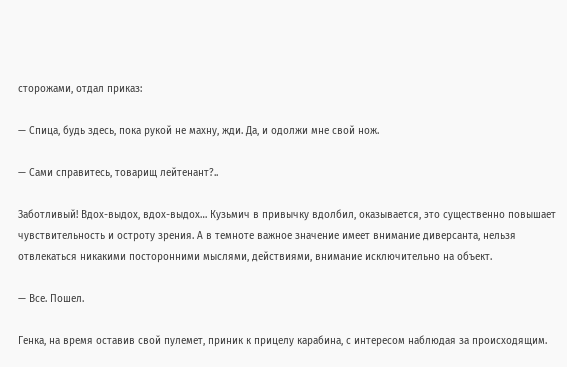сторожами, отдал приказ:

— Спица, будь здесь, пока рукой не махну, жди. Да, и одолжи мне свой нож.

— Сами справитесь, товарищ лейтенант?..

Заботливый! Вдох-выдох, вдох-выдох… Кузьмич в привычку вдолбил, оказывается, это существенно повышает чувствительность и остроту зрения. А в темноте важное значение имеет внимание диверсанта, нельзя отвлекаться никакими посторонними мыслями, действиями, внимание исключительно на объект.

— Все. Пошел.

Генка, на время оставив свой пулемет, приник к прицелу карабина, с интересом наблюдая за происходящим.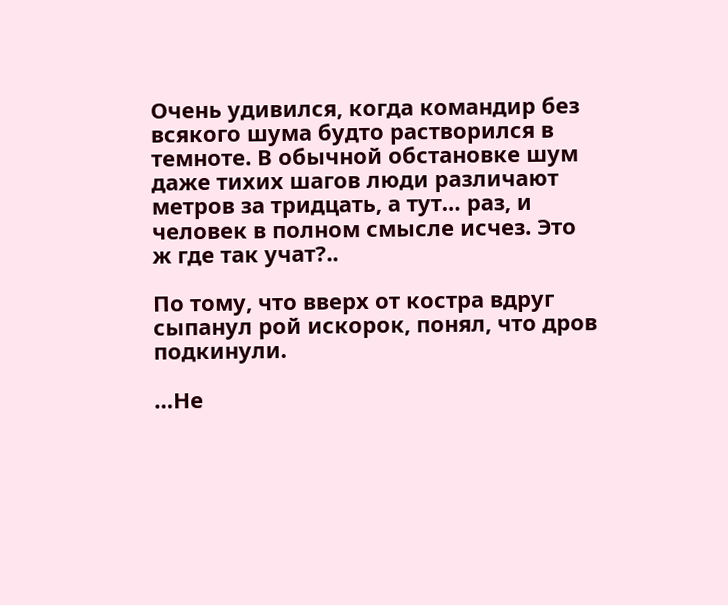Очень удивился, когда командир без всякого шума будто растворился в темноте. В обычной обстановке шум даже тихих шагов люди различают метров за тридцать, а тут… раз, и человек в полном смысле исчез. Это ж где так учат?..

По тому, что вверх от костра вдруг сыпанул рой искорок, понял, что дров подкинули.

…Не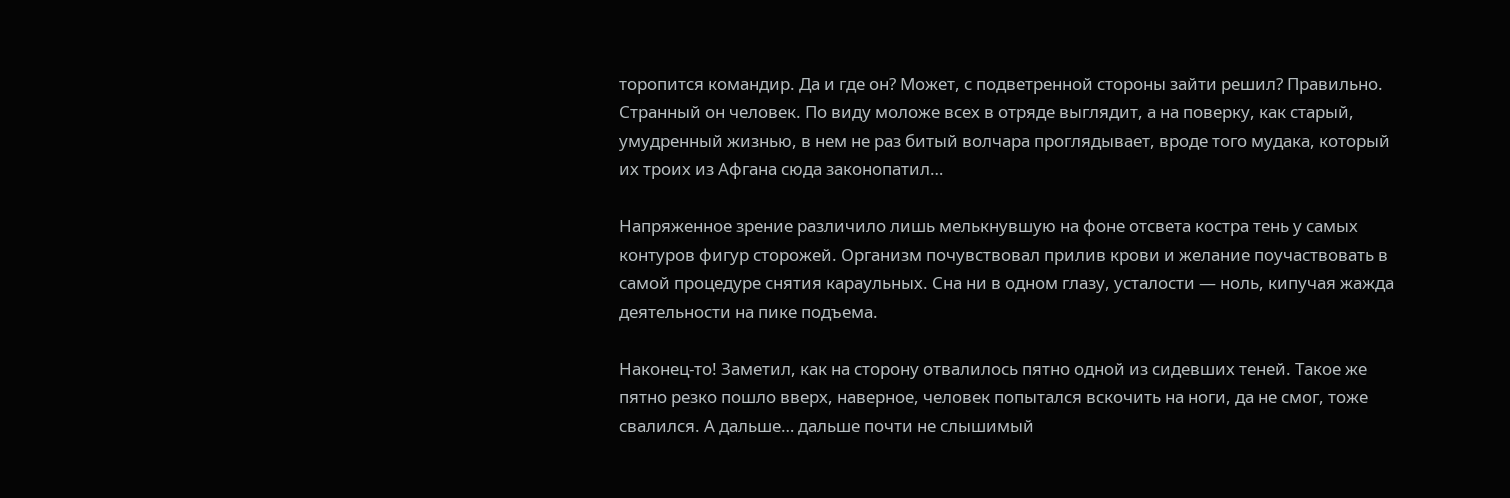торопится командир. Да и где он? Может, с подветренной стороны зайти решил? Правильно. Странный он человек. По виду моложе всех в отряде выглядит, а на поверку, как старый, умудренный жизнью, в нем не раз битый волчара проглядывает, вроде того мудака, который их троих из Афгана сюда законопатил…

Напряженное зрение различило лишь мелькнувшую на фоне отсвета костра тень у самых контуров фигур сторожей. Организм почувствовал прилив крови и желание поучаствовать в самой процедуре снятия караульных. Сна ни в одном глазу, усталости — ноль, кипучая жажда деятельности на пике подъема.

Наконец-то! Заметил, как на сторону отвалилось пятно одной из сидевших теней. Такое же пятно резко пошло вверх, наверное, человек попытался вскочить на ноги, да не смог, тоже свалился. А дальше… дальше почти не слышимый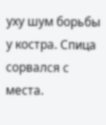уху шум борьбы у костра. Спица сорвался с места.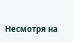Несмотря на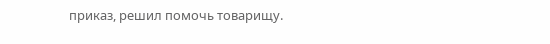приказ, решил помочь товарищу.